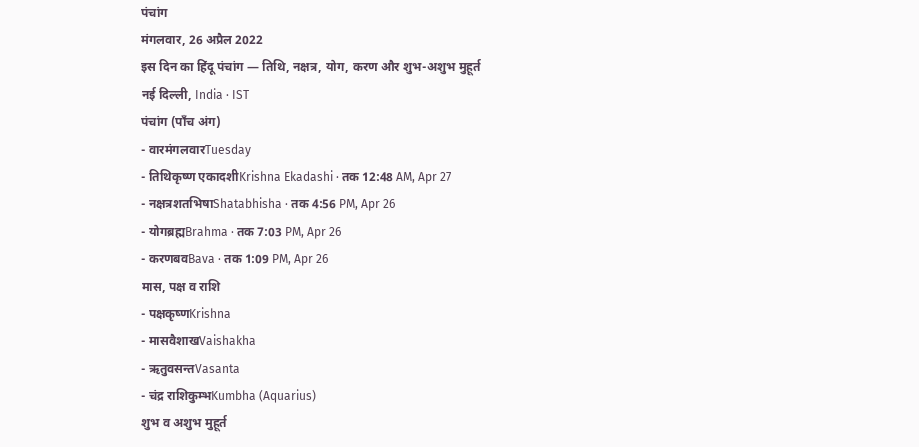पंचांग
मंगलवार, 26 अप्रैल 2022
इस दिन का हिंदू पंचांग — तिथि, नक्षत्र, योग, करण और शुभ-अशुभ मुहूर्त
नई दिल्ली, India · IST
पंचांग (पाँच अंग)
- वारमंगलवारTuesday
- तिथिकृष्ण एकादशीKrishna Ekadashi · तक 12:48 AM, Apr 27
- नक्षत्रशतभिषाShatabhisha · तक 4:56 PM, Apr 26
- योगब्रह्मBrahma · तक 7:03 PM, Apr 26
- करणबवBava · तक 1:09 PM, Apr 26
मास, पक्ष व राशि
- पक्षकृष्णKrishna
- मासवैशाखVaishakha
- ऋतुवसन्तVasanta
- चंद्र राशिकुम्भKumbha (Aquarius)
शुभ व अशुभ मुहूर्त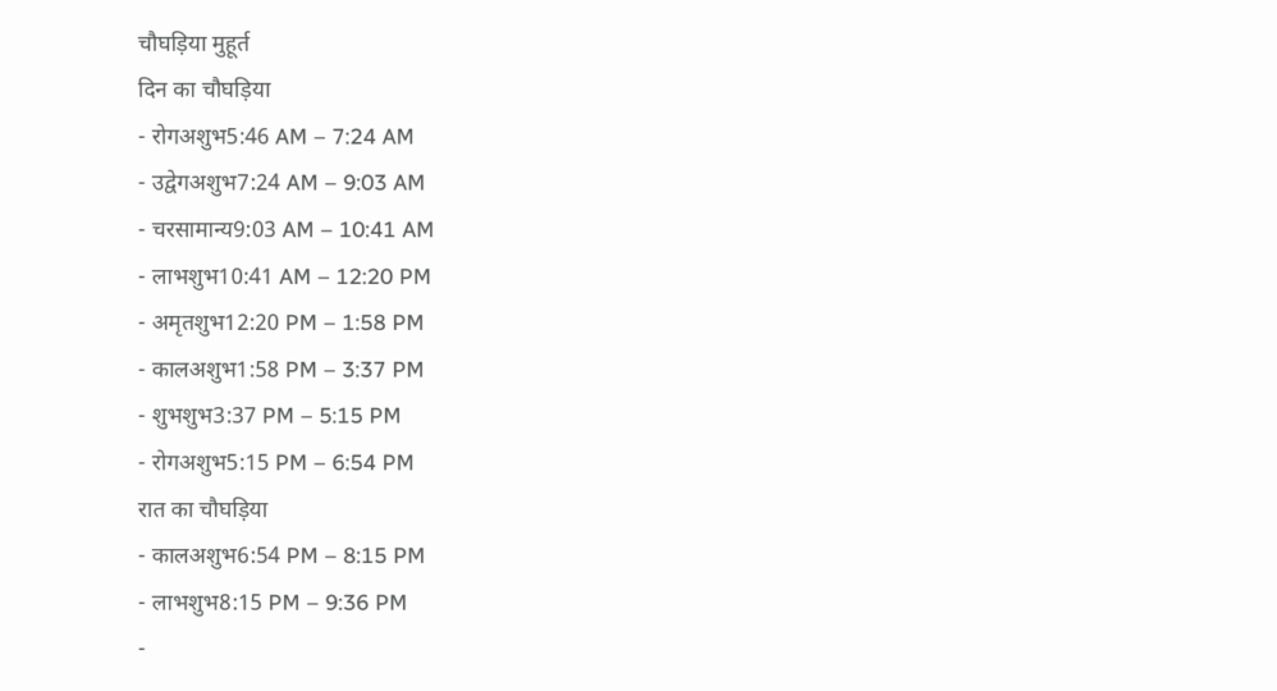चौघड़िया मुहूर्त
दिन का चौघड़िया
- रोगअशुभ5:46 AM – 7:24 AM
- उद्वेगअशुभ7:24 AM – 9:03 AM
- चरसामान्य9:03 AM – 10:41 AM
- लाभशुभ10:41 AM – 12:20 PM
- अमृतशुभ12:20 PM – 1:58 PM
- कालअशुभ1:58 PM – 3:37 PM
- शुभशुभ3:37 PM – 5:15 PM
- रोगअशुभ5:15 PM – 6:54 PM
रात का चौघड़िया
- कालअशुभ6:54 PM – 8:15 PM
- लाभशुभ8:15 PM – 9:36 PM
-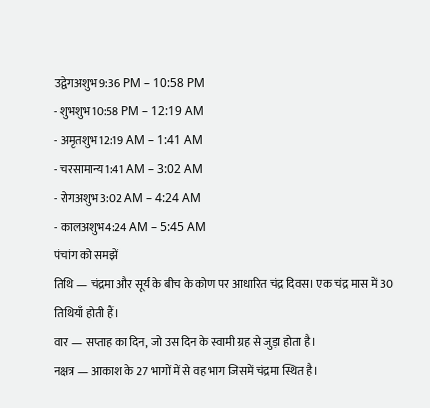उद्वेगअशुभ9:36 PM – 10:58 PM
- शुभशुभ10:58 PM – 12:19 AM
- अमृतशुभ12:19 AM – 1:41 AM
- चरसामान्य1:41 AM – 3:02 AM
- रोगअशुभ3:02 AM – 4:24 AM
- कालअशुभ4:24 AM – 5:45 AM
पंचांग को समझें
तिथि — चंद्रमा और सूर्य के बीच के कोण पर आधारित चंद्र दिवस। एक चंद्र मास में 30 तिथियाँ होती हैं।
वार — सप्ताह का दिन, जो उस दिन के स्वामी ग्रह से जुड़ा होता है।
नक्षत्र — आकाश के 27 भागों में से वह भाग जिसमें चंद्रमा स्थित है।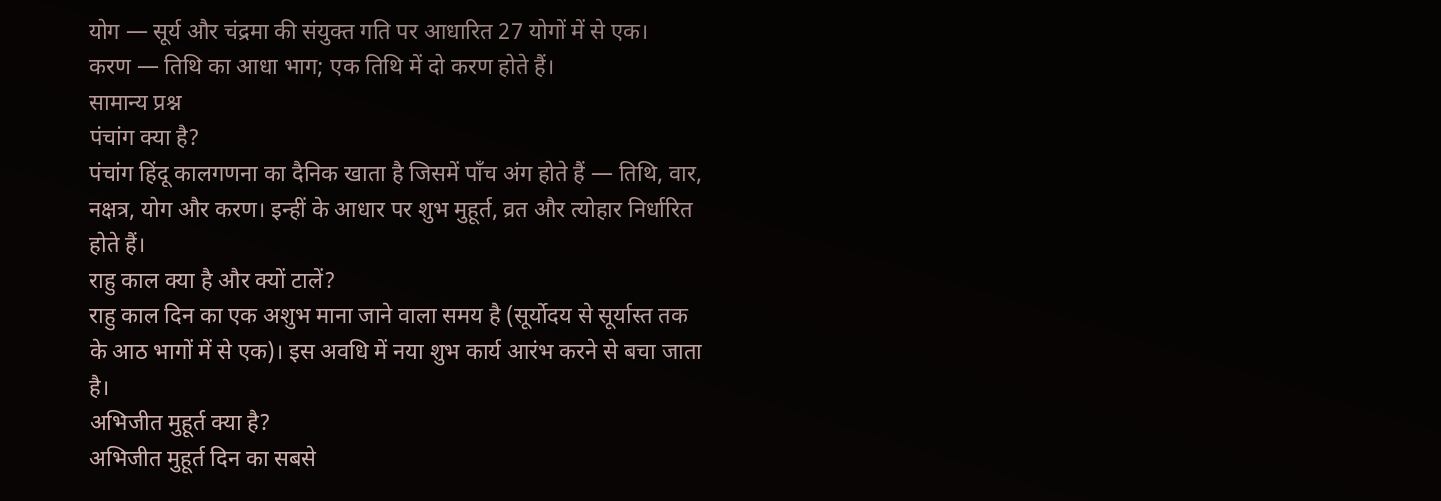योग — सूर्य और चंद्रमा की संयुक्त गति पर आधारित 27 योगों में से एक।
करण — तिथि का आधा भाग; एक तिथि में दो करण होते हैं।
सामान्य प्रश्न
पंचांग क्या है?
पंचांग हिंदू कालगणना का दैनिक खाता है जिसमें पाँच अंग होते हैं — तिथि, वार, नक्षत्र, योग और करण। इन्हीं के आधार पर शुभ मुहूर्त, व्रत और त्योहार निर्धारित होते हैं।
राहु काल क्या है और क्यों टालें?
राहु काल दिन का एक अशुभ माना जाने वाला समय है (सूर्योदय से सूर्यास्त तक के आठ भागों में से एक)। इस अवधि में नया शुभ कार्य आरंभ करने से बचा जाता है।
अभिजीत मुहूर्त क्या है?
अभिजीत मुहूर्त दिन का सबसे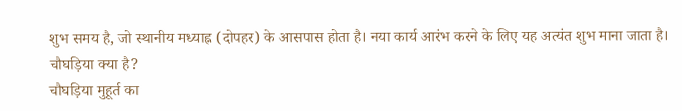शुभ समय है, जो स्थानीय मध्याह्न (दोपहर) के आसपास होता है। नया कार्य आरंभ करने के लिए यह अत्यंत शुभ माना जाता है।
चौघड़िया क्या है?
चौघड़िया मुहूर्त का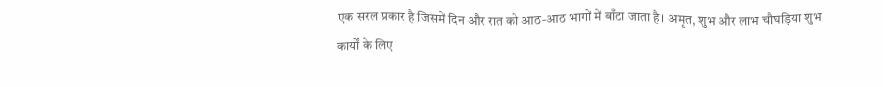एक सरल प्रकार है जिसमें दिन और रात को आठ-आठ भागों में बाँटा जाता है। अमृत, शुभ और लाभ चौघड़िया शुभ कार्यों के लिए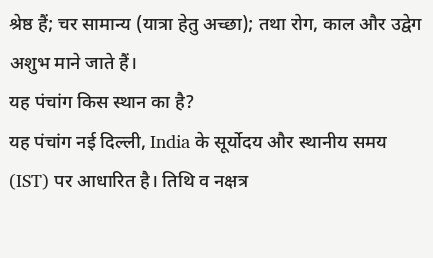श्रेष्ठ हैं; चर सामान्य (यात्रा हेतु अच्छा); तथा रोग, काल और उद्वेग अशुभ माने जाते हैं।
यह पंचांग किस स्थान का है?
यह पंचांग नई दिल्ली, India के सूर्योदय और स्थानीय समय (IST) पर आधारित है। तिथि व नक्षत्र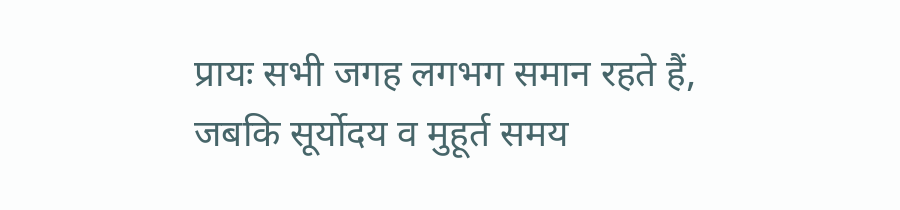प्रायः सभी जगह लगभग समान रहते हैं, जबकि सूर्योदय व मुहूर्त समय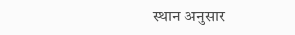स्थान अनुसार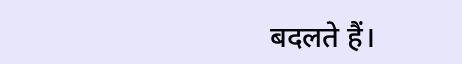बदलते हैं।